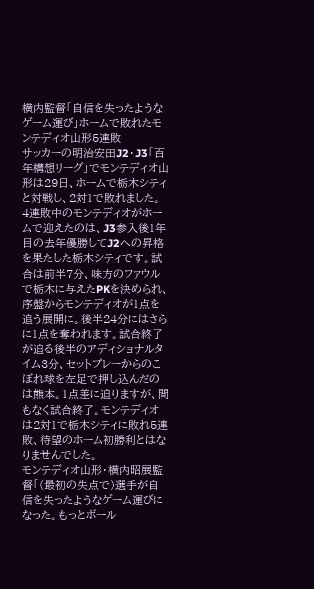横内監督「自信を失ったようなゲーム運び」ホームで敗れたモンテディオ山形5連敗
サッカーの明治安田J2・J3「百年構想リーグ」でモンテディオ山形は29日、ホームで栃木シティと対戦し、2対1で敗れました。
4連敗中のモンテディオがホームで迎えたのは、J3参入後1年目の去年優勝してJ2への昇格を果たした栃木シティです。試合は前半7分、味方のファウルで栃木に与えたPKを決められ、序盤からモンテディオが1点を追う展開に。後半24分にはさらに1点を奪われます。試合終了が迫る後半のアディショナルタイム3分、セットプレーからのこぼれ球を左足で押し込んだのは熊本。1点差に迫りますが、間もなく試合終了。モンテディオは2対1で栃木シティに敗れ5連敗、待望のホーム初勝利とはなりませんでした。
モンテディオ山形・横内昭展監督「(最初の失点で)選手が自信を失ったようなゲーム運びになった。もっとボール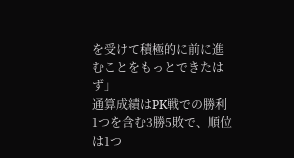を受けて積極的に前に進むことをもっとできたはず」
通算成績はPK戦での勝利1つを含む3勝5敗で、順位は1つ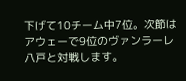下げて10チーム中7位。次節はアウェーで9位のヴァンラーレ八戸と対戦します。